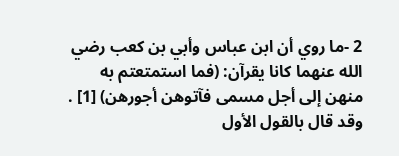2 -ما روي أن ابن عباس وأبي بن كعب رضي الله عنهما كانا يقرآن: (فما استمتعتم به منهن إلى أجل مسمى فآتوهن أجورهن) [1] .
وقد قال بالقول الأول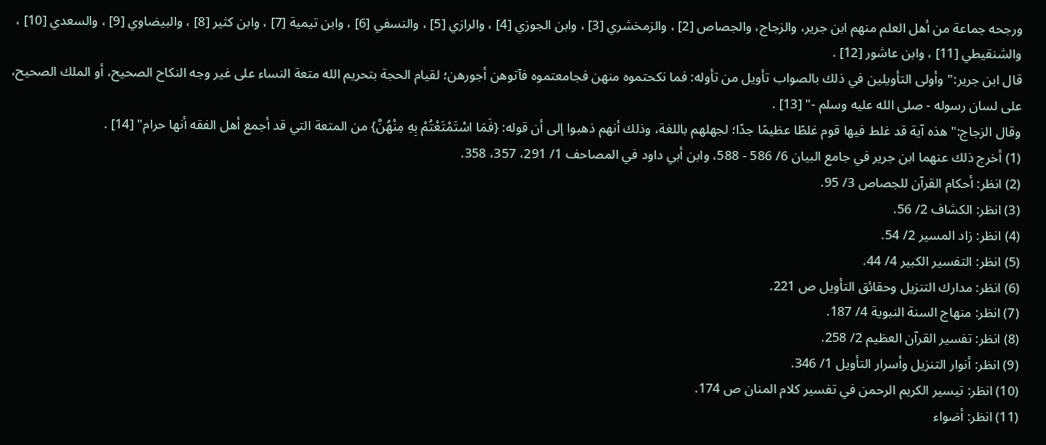ورجحه جماعة من أهل العلم منهم ابن جرير، والزجاج، والجصاص [2] ، والزمخشري [3] ، وابن الجوزي [4] ، والرازي [5] ، والنسفي [6] ، وابن تيمية [7] ، وابن كثير [8] ، والبيضاوي [9] ، والسعدي [10] ، والشنقيطي [11] ، وابن عاشور [12] .
قال ابن جرير:"وأولى التأويلين في ذلك بالصواب تأويل من تأوله: فما نكحتموه منهن فجامعتموه فآتوهن أجورهن؛ لقيام الحجة بتحريم الله متعة النساء على غير وجه النكاح الصحيح، أو الملك الصحيح، على لسان رسوله - صلى الله عليه وسلم -" [13] .
وقال الزجاج:"هذه آية قد غلط فيها قوم غلطًا عظيمًا جدًا؛ لجهلهم باللغة، وذلك أنهم ذهبوا إلى أن قوله: {فَمَا اسْتَمْتَعْتُمْ بِهِ مِنْهُنَّ} من المتعة التي قد أجمع أهل الفقه أنها حرام" [14] .
(1) أخرج ذلك عنهما ابن جرير في جامع البيان 6/ 586 - 588، وابن أبي داود في المصاحف 1/ 291، 357، 358.
(2) انظر: أحكام القرآن للجصاص 3/ 95.
(3) انظر: الكشاف 2/ 56.
(4) انظر: زاد المسير 2/ 54.
(5) انظر: التفسير الكبير 4/ 44.
(6) انظر: مدارك التنزيل وحقائق التأويل ص 221.
(7) انظر: منهاج السنة النبوية 4/ 187.
(8) انظر: تفسير القرآن العظيم 2/ 258.
(9) انظر: أنوار التنزيل وأسرار التأويل 1/ 346.
(10) انظر: تيسير الكريم الرحمن في تفسير كلام المنان ص 174.
(11) انظر: أضواء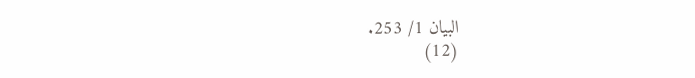البيان 1/ 253.
(12)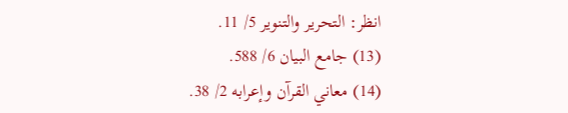انظر: التحرير والتنوير 5/ 11.
(13) جامع البيان 6/ 588.
(14) معاني القرآن وإعرابه 2/ 38.